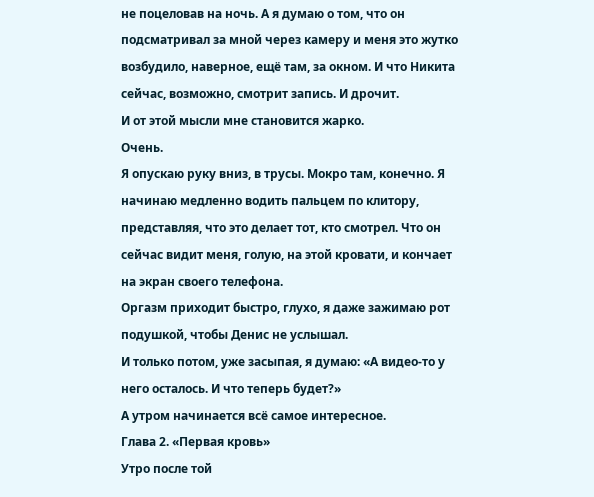не поцеловав на ночь. А я думаю о том, что он подсматривал за мной через камеру и меня это жутко возбудило, наверное, ещё там, за окном. И что Никита сейчас, возможно, смотрит запись. И дрочит.
И от этой мысли мне становится жарко.
Очень.
Я опускаю руку вниз, в трусы. Мокро там, конечно. Я начинаю медленно водить пальцем по клитору, представляя, что это делает тот, кто смотрел. Что он сейчас видит меня, голую, на этой кровати, и кончает на экран своего телефона.
Оргазм приходит быстро, глухо, я даже зажимаю рот подушкой, чтобы Денис не услышал.
И только потом, уже засыпая, я думаю: «А видео-то у него осталось. И что теперь будет?»
А утром начинается всё самое интересное.
Глава 2. «Первая кровь»
Утро после той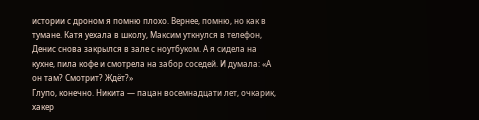истории с дроном я помню плохо. Вернее, помню, но как в тумане. Катя уехала в школу, Максим уткнулся в телефон, Денис снова закрылся в зале с ноутбуком. А я сидела на кухне, пила кофе и смотрела на забор соседей. И думала: «А он там? Смотрит? Ждёт?»
Глупо, конечно. Никита — пацан восемнадцати лет, очкарик, хакер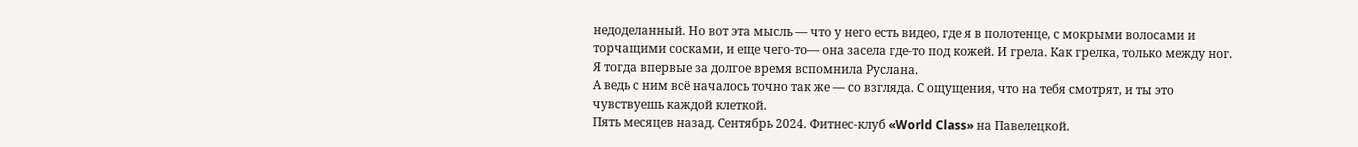недоделанный. Но вот эта мысль — что у него есть видео, где я в полотенце, с мокрыми волосами и торчащими сосками, и еще чего-то— она засела где-то под кожей. И грела. Как грелка, только между ног.
Я тогда впервые за долгое время вспомнила Руслана.
А ведь с ним всё началось точно так же — со взгляда. С ощущения, что на тебя смотрят, и ты это чувствуешь каждой клеткой.
Пять месяцев назад. Сентябрь 2024. Фитнес-клуб «World Class» на Павелецкой.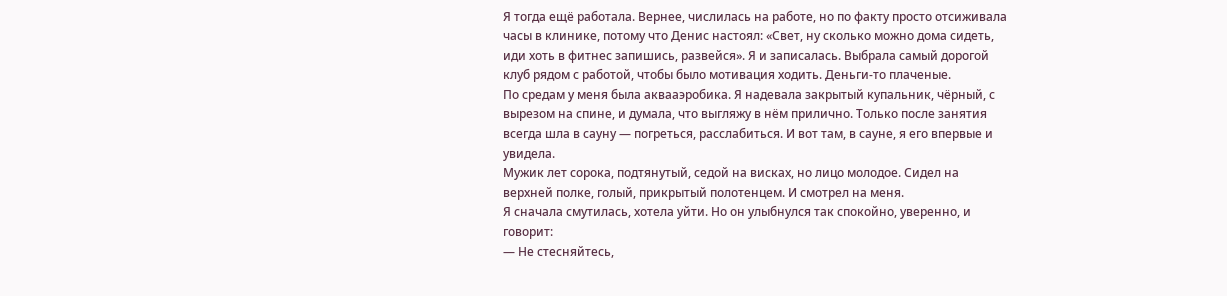Я тогда ещё работала. Вернее, числилась на работе, но по факту просто отсиживала часы в клинике, потому что Денис настоял: «Свет, ну сколько можно дома сидеть, иди хоть в фитнес запишись, развейся». Я и записалась. Выбрала самый дорогой клуб рядом с работой, чтобы было мотивация ходить. Деньги-то плаченые.
По средам у меня была аквааэробика. Я надевала закрытый купальник, чёрный, с вырезом на спине, и думала, что выгляжу в нём прилично. Только после занятия всегда шла в сауну — погреться, расслабиться. И вот там, в сауне, я его впервые и увидела.
Мужик лет сорока, подтянутый, седой на висках, но лицо молодое. Сидел на верхней полке, голый, прикрытый полотенцем. И смотрел на меня.
Я сначала смутилась, хотела уйти. Но он улыбнулся так спокойно, уверенно, и говорит:
— Не стесняйтесь,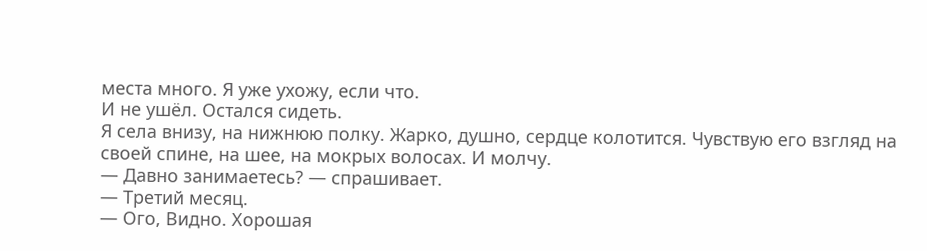места много. Я уже ухожу, если что.
И не ушёл. Остался сидеть.
Я села внизу, на нижнюю полку. Жарко, душно, сердце колотится. Чувствую его взгляд на своей спине, на шее, на мокрых волосах. И молчу.
— Давно занимаетесь? — спрашивает.
— Третий месяц.
— Ого, Видно. Хорошая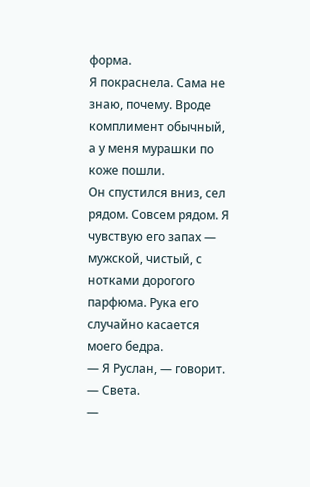форма.
Я покраснела. Сама не знаю, почему. Вроде комплимент обычный, а у меня мурашки по коже пошли.
Он спустился вниз, сел рядом. Совсем рядом. Я чувствую его запах — мужской, чистый, с нотками дорогого парфюма. Рука его случайно касается моего бедра.
— Я Руслан, — говорит.
— Света.
—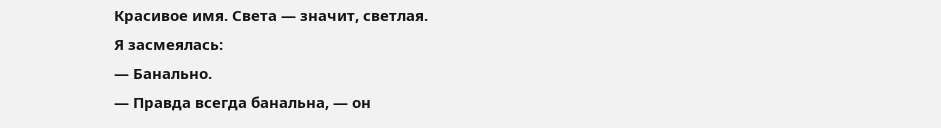Красивое имя. Света — значит, светлая.
Я засмеялась:
— Банально.
— Правда всегда банальна, — он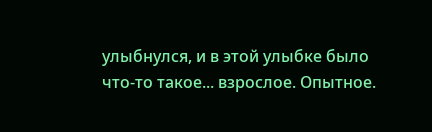улыбнулся, и в этой улыбке было что-то такое... взрослое. Опытное.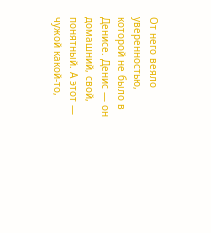От него веяло уверенностью, которой не было в Денисе. Денис — он домашний, свой, понятный. А этот — чужой какой-то,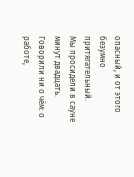опасный, и от этого безумно притягательный.
Мы просидели в сауне минут двадцать. Говорили ни о чём: о работе,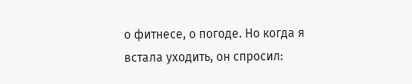о фитнесе, о погоде. Но когда я встала уходить, он спросил: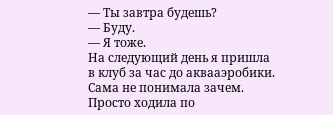— Ты завтра будешь?
— Буду.
— Я тоже.
На следующий день я пришла в клуб за час до аквааэробики. Сама не понимала зачем. Просто ходила по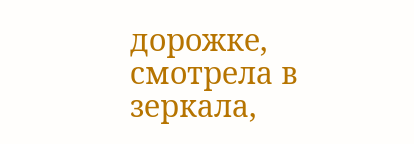дорожке, смотрела в зеркала,